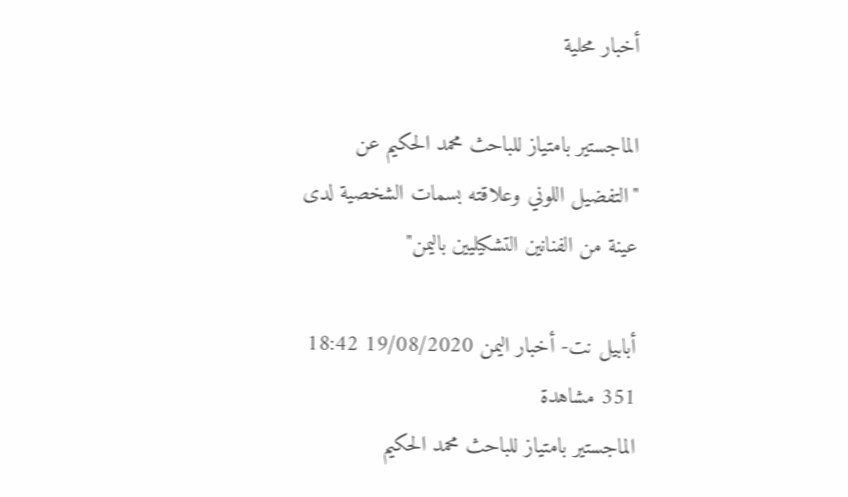أخبار محلية

الماجستير بامتياز للباحث محمد الحكيم عن "التفضيل اللوني وعلاقته بسمات الشخصية لدى عينة من الفنانين التشكيليين باليمن"

أبابيل نت- أخبار اليمن 19/08/2020 18:42 351 مشاهدة
الماجستير بامتياز للباحث محمد الحكيم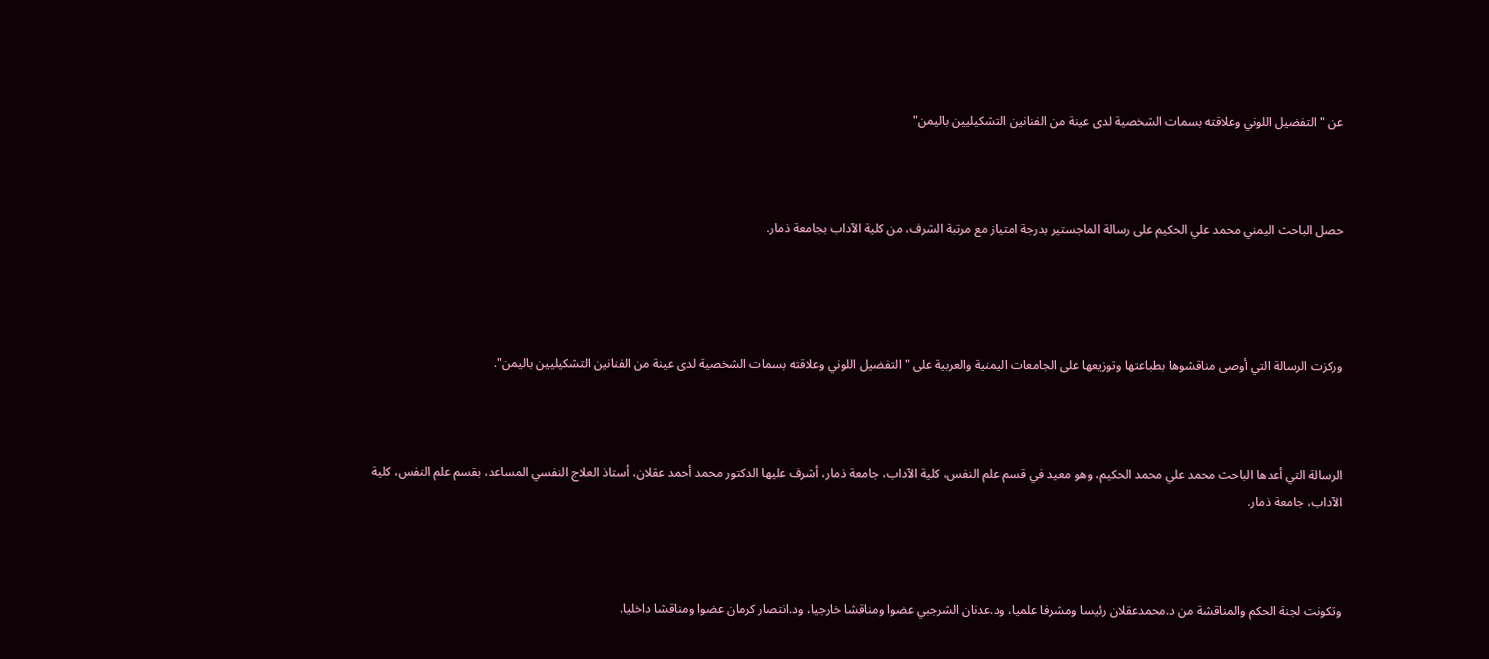عن "التفضيل اللوني وعلاقته بسمات الشخصية لدى عينة من الفنانين التشكيليين باليمن"



حصل الباحث اليمني محمد علي الحكيم على رسالة الماجستير بدرجة امتياز مع مرتبة الشرف، من كلية الآداب بجامعة ذمار.




وركزت الرسالة التي أوصى مناقشوها بطباعتها وتوزيعها على الجامعات اليمنية والعربية على "التفضيل اللوني وعلاقته بسمات الشخصية لدى عينة من الفنانين التشكيليين باليمن".



الرسالة التي أعدها الباحث محمد علي محمد الحكيم، وهو معيد في قسم علم النفس، كلية الآداب، جامعة ذمار، أشرف عليها الدكتور محمد أحمد عقلان، أستاذ العلاج النفسي المساعد، بقسم علم النفس، كلية الآداب، جامعة ذمار.



وتكونت لجنة الحكم والمناقشة من د.محمدعقلان رئيسا ومشرفا علميا، ود.عدنان الشرجبي عضوا ومناقشا خارجيا، ود.انتصار كرمان عضوا ومناقشا داخليا.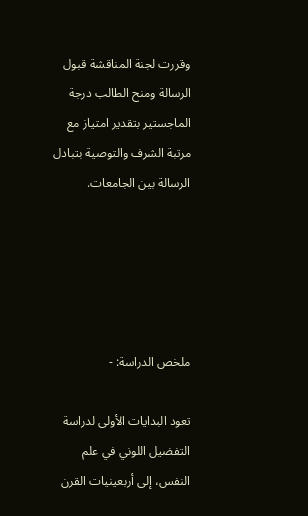وقررت لجنة المناقشة قبول الرسالة ومنح الطالب درجة الماجستير بتقدير امتياز مع مرتبة الشرف والتوصية بتبادل الرسالة بين الجامعات.





ملخص الدراسة: -

تعود البدايات الأولى لدراسة التفضيل اللوني في علم النفس، إلى أربعينيات القرن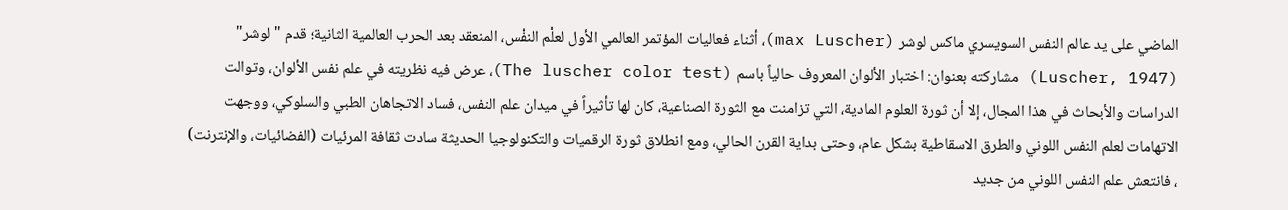الماضي على يد عالم النفس السويسري ماكس لوشر (max Luscher)، أثناء فعاليات المؤتمر العالمي الأول لعلْم النفْس، المنعقد بعد الحرب العالمية الثانية؛ قدم " لوشر" (Luscher, 1947) مشاركته بعنوان: اختبار الألوان المعروف حالياً باسم (The luscher color test)، عرض فيه نظريته في علم نفس الألوان، وتوالت الدراسات والأبحاث في هذا المجال، إلا أن ثورة العلوم المادية، التي تزامنت مع الثورة الصناعية، كان لها تأثيراً في ميدان علم النفس، فساد الاتجاهان الطبي والسلوكي، ووجهت الاتهامات لعلم النفس اللوني والطرق الاسقاطية بشكل عام، وحتى بداية القرن الحالي، ومع انطلاق ثورة الرقميات والتكنولوجيا الحديثة سادت ثقافة المرئيات (الفضائيات، والإنترنت) ، فانتعش علم النفس اللوني من جديد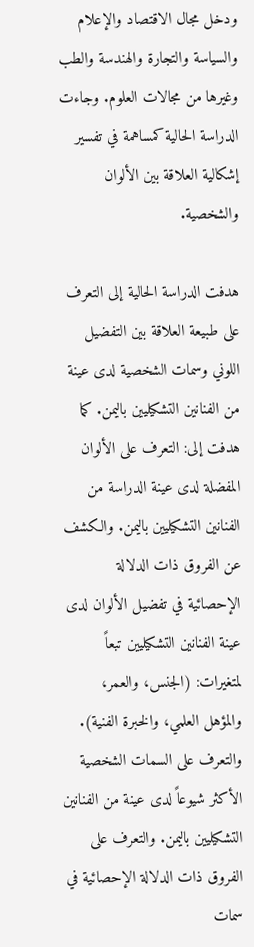ودخل مجال الاقتصاد والإعلام والسياسة والتجارة والهندسة والطب وغيرها من مجالات العلوم. وجاءت الدراسة الحالية كمساهمة في تفسير إشكالية العلاقة بين الألوان والشخصية.

هدفت الدراسة الحالية إلى التعرف على طبيعة العلاقة بين التفضيل اللوني وسمات الشخصية لدى عينة من الفنانين التشكيليين باليمن. كما هدفت إلى: التعرف على الألوان المفضلة لدى عينة الدراسة من الفنانين التشكيليين باليمن. والكشف عن الفروق ذات الدلالة الإحصائية في تفضيل الألوان لدى عينة الفنانين التشكيليين تبعاً لمتغيرات: (الجنس، والعمر، والمؤهل العلمي، والخبرة الفنية). والتعرف على السمات الشخصية الأكثر شيوعاً لدى عينة من الفنانين التشكيليين باليمن. والتعرف على الفروق ذات الدلالة الإحصائية في سمات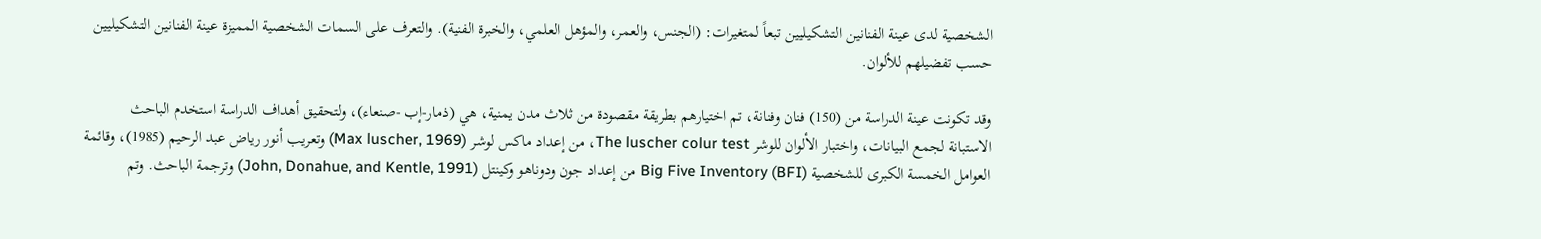الشخصية لدى عينة الفنانين التشكيليين تبعاً لمتغيرات: (الجنس، والعمر، والمؤهل العلمي، والخبرة الفنية). والتعرف على السمات الشخصية المميزة عينة الفنانين التشكيليين حسب تفضيلهم للألوان.

وقد تكونت عينة الدراسة من (150) فنان وفنانة، تم اختيارهم بطريقة مقصودة من ثلاث مدن يمنية، هي (ذمار-إب -صنعاء)، ولتحقيق أهداف الدراسة استخدم الباحث الاستبانة لجمع البيانات، واختبار الألوان للوشر The luscher colur test، من إعداد ماكس لوشر (Max luscher, 1969) وتعريب أنور رياض عبد الرحيم (1985)، وقائمة العوامل الخمسة الكبرى للشخصية Big Five Inventory (BFI) من إعداد جون ودوناهو وكينتل (John, Donahue, and Kentle, 1991) وترجمة الباحث. وتم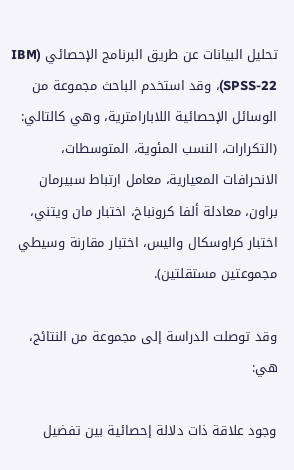تحليل البيانات عن طريق البرنامج الإحصائي (IBM SPSS-22)، وقد استخدم الباحث مجموعة من الوسائل الإحصائية اللابارامترية، وهي كالتالي: (التكرارات، النسب المئوية، المتوسطات، الانحرافات المعيارية، معامل ارتباط سبيرمان براون، معادلة ألفا كرونباخ، اختبار مان ويتني، اختبار كراوسكال واليس، اختبار مقارنة وسيطي مجموعتين مستقلتين).

وقد توصلت الدراسة إلى مجموعة من النتائج، هي:

وجود علاقة ذات دلالة إحصائية بين تفضيل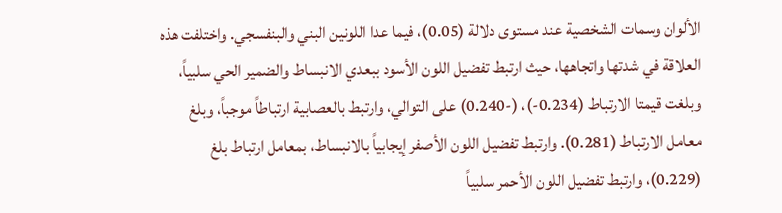الألوان وسمات الشخصية عند مستوى دلالة (0.05)، فيما عدا اللونين البني والبنفسجي. واختلفت هذه العلاقة في شدتها واتجاهها، حيث ارتبط تفضيل اللون الأسود ببعدي الانبساط والضمير الحي سلبياً، وبلغت قيمتا الارتباط (0.234-)، (-0.240) على التوالي، وارتبط بالعصابية ارتباطاً موجباً، وبلغ معامل الارتباط (0.281). وارتبط تفضيل اللون الأصفر إيجابياً بالانبساط، بمعامل ارتباط بلغ (0.229)، وارتبط تفضيل اللون الأحمر سلبياً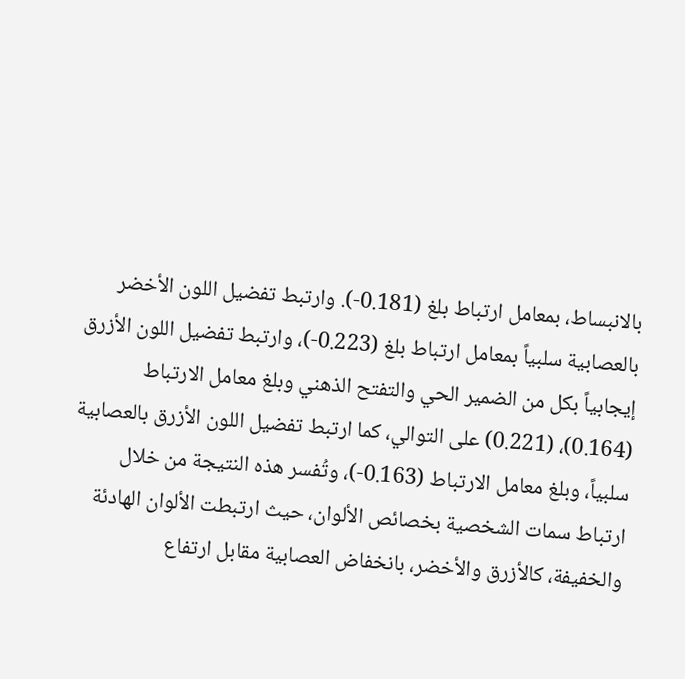بالانبساط، بمعامل ارتباط بلغ (0.181-). وارتبط تفضيل اللون الأخضر بالعصابية سلبياً بمعامل ارتباط بلغ (0.223-)، وارتبط تفضيل اللون الأزرق إيجابياً بكل من الضمير الحي والتفتح الذهني وبلغ معامل الارتباط (0.164)، (0.221) على التوالي، كما ارتبط تفضيل اللون الأزرق بالعصابية سلبياً، وبلغ معامل الارتباط (0.163-)، وتُفسر هذه النتيجة من خلال ارتباط سمات الشخصية بخصائص الألوان، حيث ارتبطت الألوان الهادئة والخفيفة، كالأزرق والأخضر، بانخفاض العصابية مقابل ارتفاع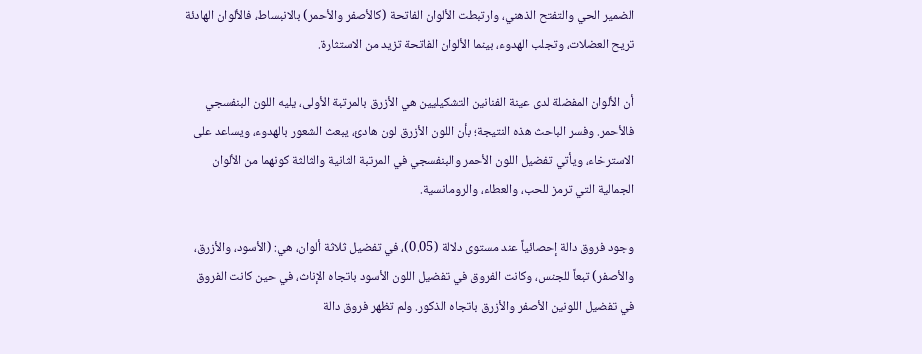الضمير الحي والتفتح الذهني، وارتبطت الألوان الفاتحة (كالأصفر والأحمر) بالانبساط، فالألوان الهادئة تريح العضلات، وتجلب الهدوء، بينما الألوان الفاتحة تزيد من الاستثارة.

أن الألوان المفضلة لدى عينة الفنانين التشكيليين هي الأزرق بالمرتبة الأولى، يليه اللون البنفسجي فالأحمر. وفسر الباحث هذه النتيجة؛ بأن اللون الأزرق لون هادئ، يبعث الشعور بالهدوء، ويساعد على الاسترخاء، ويأتي تفضيل اللون الأحمر والبنفسجي في المرتبة الثانية والثالثة كونهما من الألوان الجمالية التي ترمز للحب، والعطاء، والرومانسية.

وجود فروق دالة إحصائياً عند مستوى دلالة (0.05)، في تفضيل ثلاثة ألوان، هي: (الأسود، والأزرق، والأصفر) تبعاً للجنس، وكانت الفروق في تفضيل اللون الأسود باتجاه الإناث، في حين كانت الفروق في تفضيل اللونين الأصفر والأزرق باتجاه الذكور. ولم تظهر فروق دالة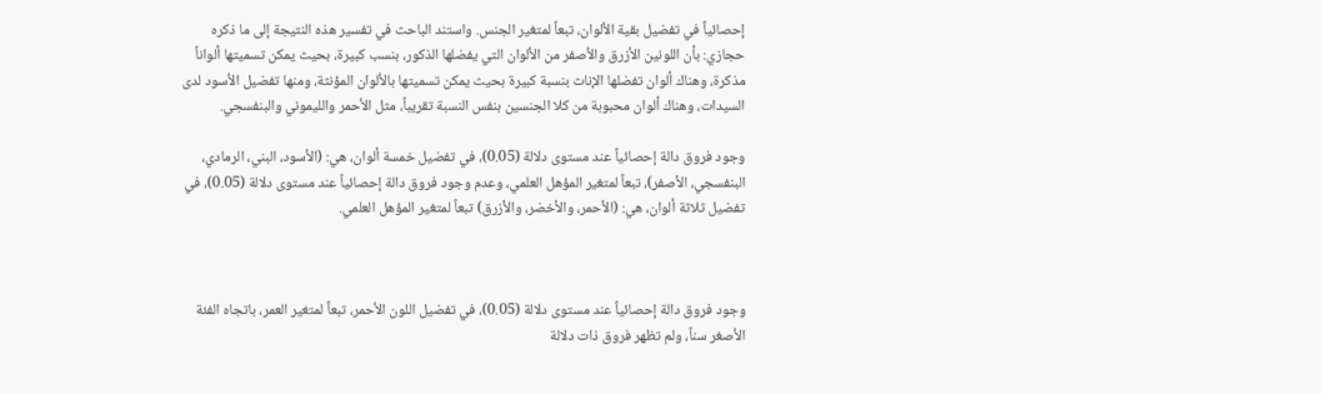إحصائياً في تفضيل بقية الألوان، تبعاً لمتغير الجنس. واستند الباحث في تفسير هذه النتيجة إلى ما ذكره حجازي: بأن اللونين الأزرق والأصفر من الألوان التي يفضلها الذكور، بنسب كبيرة، بحيث يمكن تسميتها ألواناً مذكرة، وهناك ألوان تفضلها الإناث بنسبة كبيرة بحيث يمكن تسميتها بالألوان المؤنثة، ومنها تفضيل الأسود لدى السيدات، وهناك ألوان محبوبة من كلا الجنسين بنفس النسبة تقريباً، مثل الأحمر والليموني والبنفسجي.

وجود فروق دالة إحصائياً عند مستوى دلالة (0.05)، في تفضيل خمسة ألوان، هي: (الأسود، البني، الرمادي، البنفسجي، الأصفر)، تبعاً لمتغير المؤهل العلمي، وعدم وجود فروق دالة إحصائياً عند مستوى دلالة (0.05)، في تفضيل ثلاثة ألوان، هي: (الأحمر، والأخضر، والأزرق) تبعاً لمتغير المؤهل العلمي.



وجود فروق دالة إحصائياً عند مستوى دلالة (0.05)، في تفضيل اللون الأحمر، تبعاً لمتغير العمر، باتجاه الفئة الأصغر سناً، ولم تظهر فروق ذات دلالة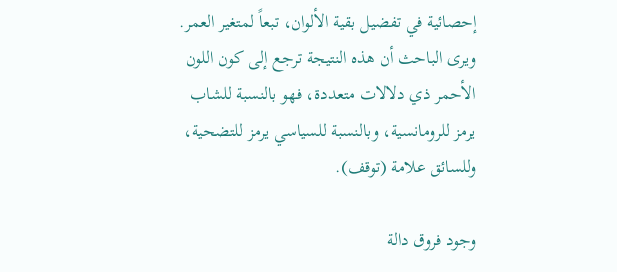إحصائية في تفضيل بقية الألوان، تبعاً لمتغير العمر. ويرى الباحث أن هذه النتيجة ترجع إلى كون اللون الأحمر ذي دلالات متعددة، فهو بالنسبة للشاب يرمز للرومانسية، وبالنسبة للسياسي يرمز للتضحية، وللسائق علامة (توقف).

وجود فروق دالة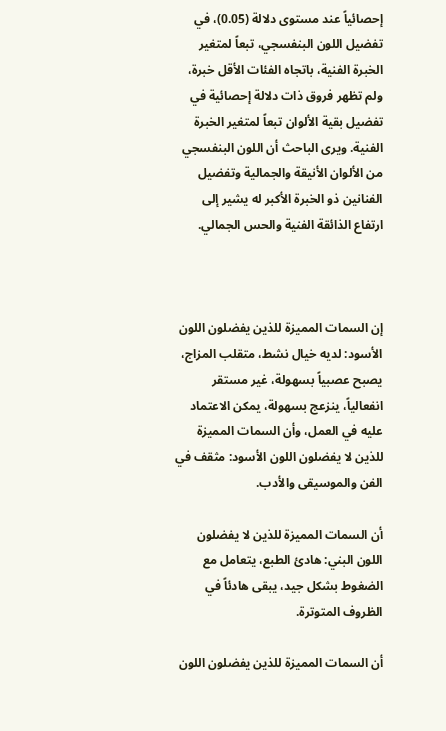إحصائياً عند مستوى دلالة (0.05)، في تفضيل اللون البنفسجي، تبعاً لمتغير الخبرة الفنية، باتجاه الفئات الأقل خبرة، ولم تظهر فروق ذات دلالة إحصائية في تفضيل بقية الألوان تبعاً لمتغير الخبرة الفنية. ويرى الباحث أن اللون البنفسجي من الألوان الأنيقة والجمالية وتفضيل الفنانين ذو الخبرة الأكبر له يشير إلى ارتفاع الذائقة الفنية والحس الجمالي.



إن السمات المميزة للذين يفضلون اللون الأسود: لديه خيال نشط، متقلب المزاج، يصبح عصبياً بسهولة، غير مستقر انفعالياً، ينزعج بسهولة، يمكن الاعتماد عليه في العمل، وأن السمات المميزة للذين لا يفضلون اللون الأسود: مثقف في الفن والموسيقى والأدب.

أن السمات المميزة للذين لا يفضلون اللون البني: هادئ الطبع، يتعامل مع الضغوط بشكل جيد، يبقى هادئاً في الظروف المتوترة.

أن السمات المميزة للذين يفضلون اللون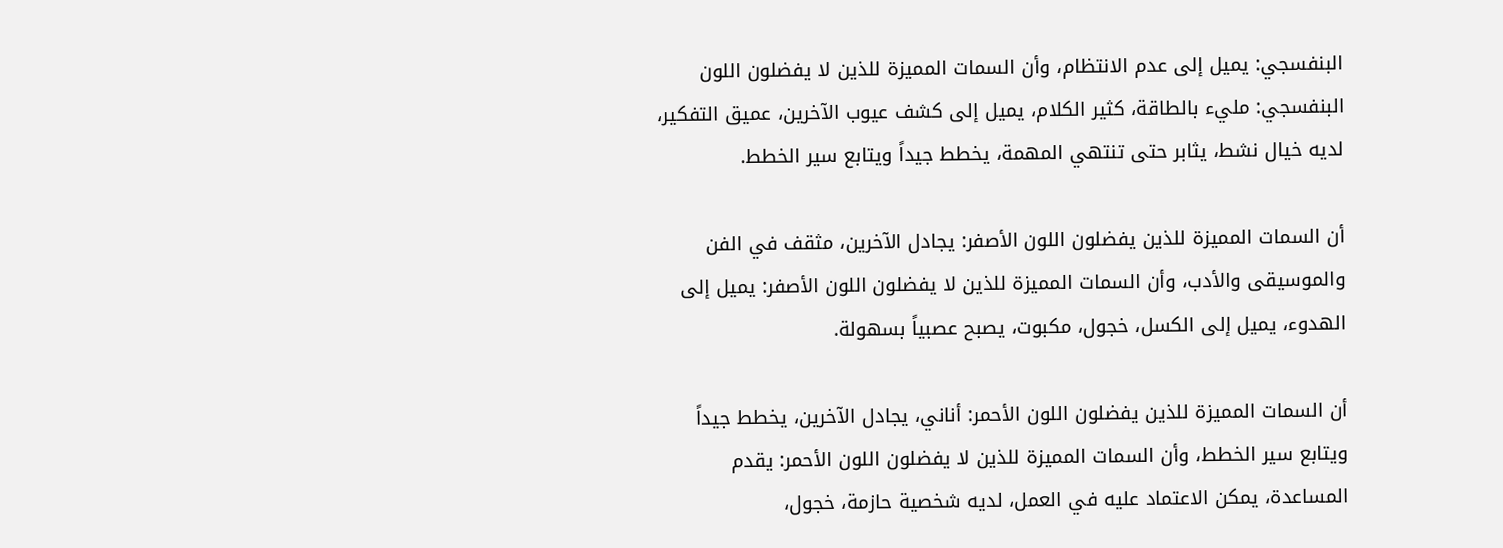البنفسجي: يميل إلى عدم الانتظام، وأن السمات المميزة للذين لا يفضلون اللون البنفسجي: مليء بالطاقة، كثير الكلام، يميل إلى كشف عيوب الآخرين، عميق التفكير، لديه خيال نشط، يثابر حتى تنتهي المهمة، يخطط جيداً ويتابع سير الخطط.

أن السمات المميزة للذين يفضلون اللون الأصفر: يجادل الآخرين، مثقف في الفن والموسيقى والأدب، وأن السمات المميزة للذين لا يفضلون اللون الأصفر: يميل إلى الهدوء، يميل إلى الكسل، خجول، مكبوت، يصبح عصبياً بسهولة.

أن السمات المميزة للذين يفضلون اللون الأحمر: أناني، يجادل الآخرين، يخطط جيداً ويتابع سير الخطط، وأن السمات المميزة للذين لا يفضلون اللون الأحمر: يقدم المساعدة، يمكن الاعتماد عليه في العمل، لديه شخصية حازمة، خجول،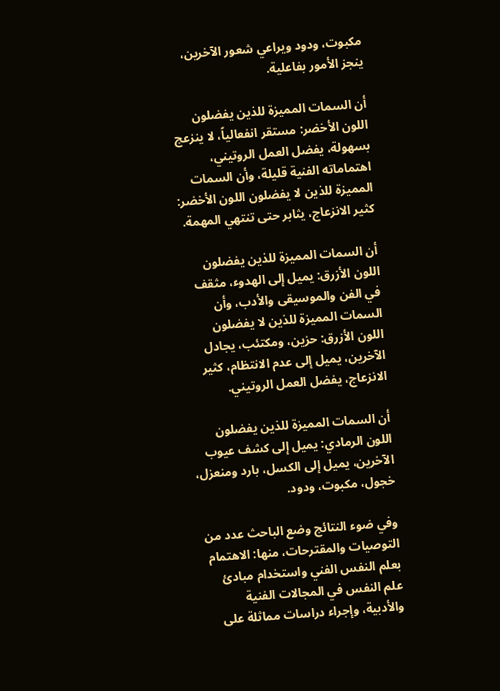مكبوت، ودود ويراعي شعور الآخرين، ينجز الأمور بفاعلية.

أن السمات المميزة للذين يفضلون اللون الأخضر: مستقر انفعالياً، لا ينزعج بسهولة، يفضل العمل الروتيني، اهتماماته الفنية قليلة، وأن السمات المميزة للذين لا يفضلون اللون الأخضر: كثير الانزعاج، يثابر حتى تنتهي المهمة.

أن السمات المميزة للذين يفضلون اللون الأزرق: يميل إلى الهدوء، مثقف في الفن والموسيقى والأدب، وأن السمات المميزة للذين لا يفضلون اللون الأزرق: حزين، ومكتئب، يجادل الآخرين، يميل إلى عدم الانتظام، كثير الانزعاج، يفضل العمل الروتيني.

أن السمات المميزة للذين يفضلون اللون الرمادي: يميل إلى كشف عيوب الآخرين، يميل إلى الكسل، بارد ومنعزل، خجول، مكبوت، ودود.

وفي ضوء النتائج وضع الباحث عدد من التوصيات والمقترحات، منها: الاهتمام بعلم النفس الفني واستخدام مبادئ علم النفس في المجالات الفنية والأدبية، وإجراء دراسات مماثلة على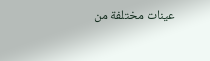عينات مختلفة من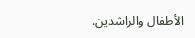الأطفال والراشدين.